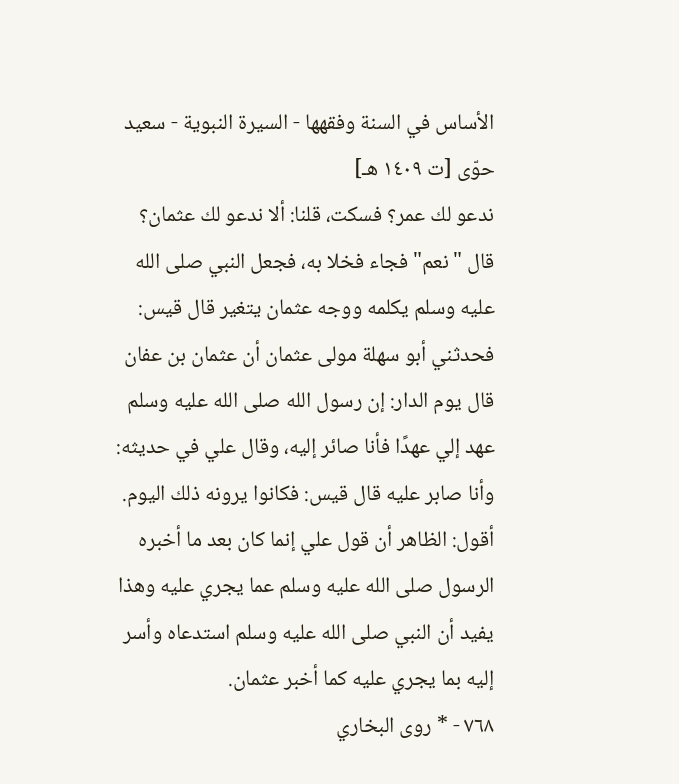الأساس في السنة وفقهها - السيرة النبوية - سعيد حوّى [ت ١٤٠٩ هـ]
ندعو لك عمر؟ فسكت، قلنا: ألا ندعو لك عثمان؟ قال "نعم" فجاء فخلا به، فجعل النبي صلى الله عليه وسلم يكلمه ووجه عثمان يتغير قال قيس: فحدثني أبو سهلة مولى عثمان أن عثمان بن عفان قال يوم الدار: إن رسول الله صلى الله عليه وسلم عهد إلي عهدًا فأنا صائر إليه، وقال علي في حديثه: وأنا صابر عليه قال قيس: فكانوا يرونه ذلك اليوم.
أقول: الظاهر أن قول علي إنما كان بعد ما أخبره الرسول صلى الله عليه وسلم عما يجري عليه وهذا يفيد أن النبي صلى الله عليه وسلم استدعاه وأسر إليه بما يجري عليه كما أخبر عثمان.
٧٦٨ - * روى البخاري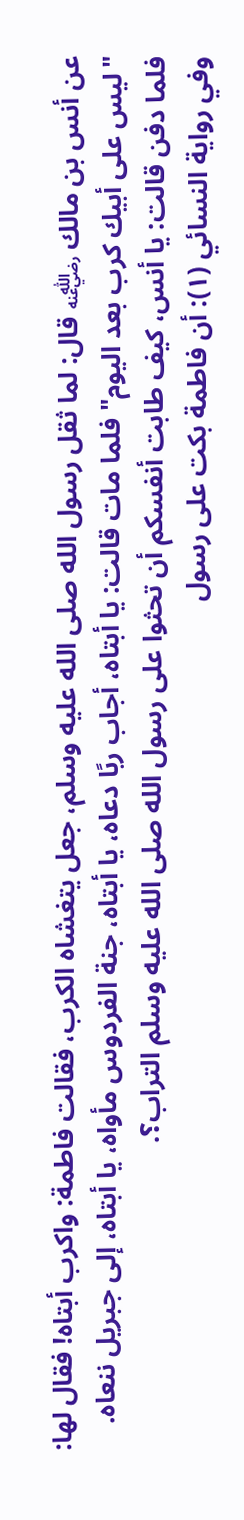عن أنس بن مالك ﵁ قال: لما ثقل رسول الله صلى الله عليه وسلم، جعل يتغشاه الكرب، فقالت فاطمة: واكرب أبتاه! فقال لها: "ليس على أبيك كرب بعد اليوم" فلما مات قالت: يا أبتاه، أجاب ربًا دعاه، يا أبتاه، جنة الفردوس مأواه، يا أبتاه، إلى جبريل ننعاه. فلما دفن قالت: يا أنس، كيف طابت أنفسكم أن تحثوا على رسول الله صلى الله عليه وسلم التراب؟.
وفي رواية النسائي (١): أن فاطمة بكت على رسول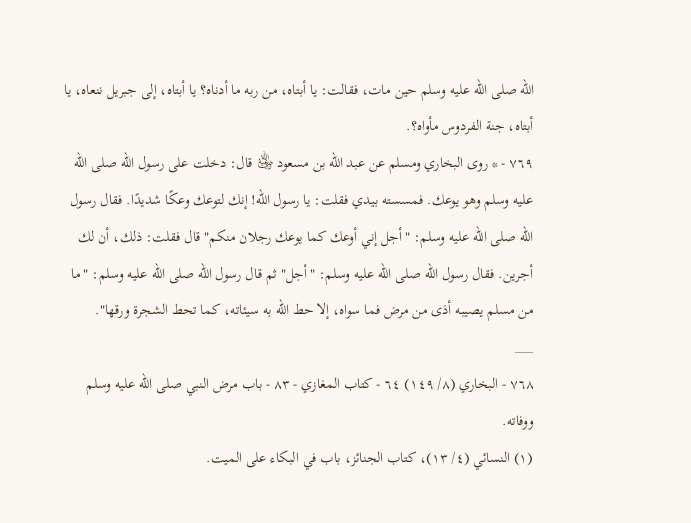الله صلى الله عليه وسلم حين مات، فقالت: يا أبتاه، من ربه ما أدناه؟ يا أبتاه، إلى جبريل ننعاه، يا أبتاه، جنة الفردوس مأواه؟.
٧٦٩ - * روى البخاري ومسلم عن عبد الله بن مسعود ﵁ قال: دخلت على رسول الله صلى الله عليه وسلم وهو يوعك. فمسسته بيدي فقلت: يا رسول الله! إنك لتوعك وعكًا شديدًا. فقال رسول الله صلى الله عليه وسلم: "أجل إني أوعك كما يوعك رجلان منكم" قال فقلت: ذلك، أن لك أجرين. فقال رسول الله صلى الله عليه وسلم: "أجل" ثم قال رسول الله صلى الله عليه وسلم: "ما من مسلم يصيبه أذى من مرض فما سواه، إلا حط الله به سيئاته، كما تحط الشجرة ورقها".
___
٧٦٨ - البخاري (٨/ ١٤٩) ٦٤ - كتاب المغازي - ٨٣ - باب مرض النبي صلى الله عليه وسلم ووفاته.
(١) النسائي (٤/ ١٣)، كتاب الجنائز، باب في البكاء على الميت.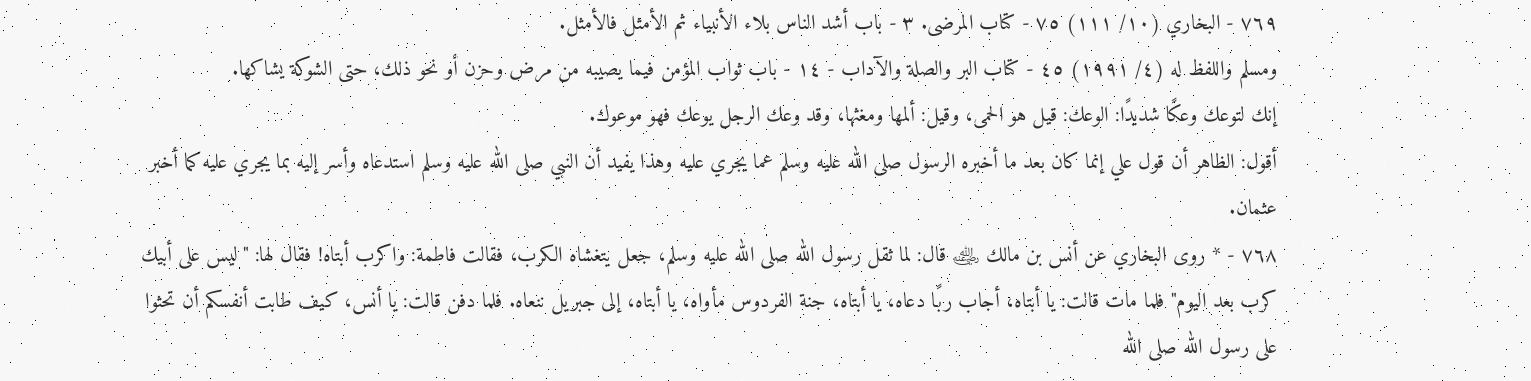٧٦٩ - البخاري (١٠/ ١١١) ٧٥ - كتاب المرضى. ٣ - باب أشد الناس بلاء الأنبياء ثم الأمثل فالأمثل.
ومسلم واللفظ له (٤/ ١٩٩١) ٤٥ - كتاب البر والصلة والآداب - ١٤ - باب ثواب المؤمن فيما يصيبه من مرض وحزن أو نحو ذلك، حتى الشوكة يشاكها.
إنك لتوعك وعكًا شديدًا: الوعك: قيل هو الحمى، وقيل: ألمها ومغثها، وقد وعك الرجل يوعك فهو موعوك.
أقول: الظاهر أن قول علي إنما كان بعد ما أخبره الرسول صلى الله عليه وسلم عما يجري عليه وهذا يفيد أن النبي صلى الله عليه وسلم استدعاه وأسر إليه بما يجري عليه كما أخبر عثمان.
٧٦٨ - * روى البخاري عن أنس بن مالك ﵁ قال: لما ثقل رسول الله صلى الله عليه وسلم، جعل يتغشاه الكرب، فقالت فاطمة: واكرب أبتاه! فقال لها: "ليس على أبيك كرب بعد اليوم" فلما مات قالت: يا أبتاه، أجاب ربًا دعاه، يا أبتاه، جنة الفردوس مأواه، يا أبتاه، إلى جبريل ننعاه. فلما دفن قالت: يا أنس، كيف طابت أنفسكم أن تحثوا على رسول الله صلى الله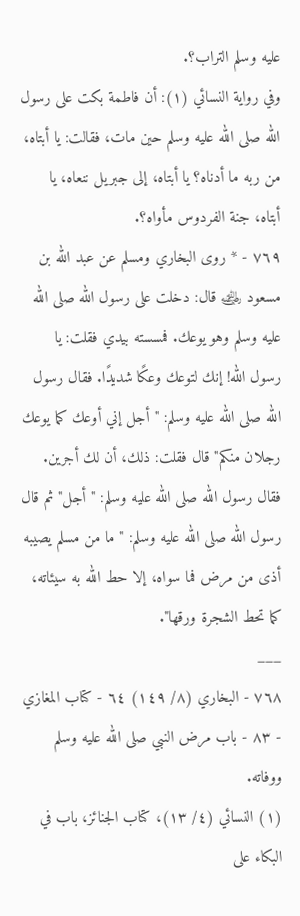عليه وسلم التراب؟.
وفي رواية النسائي (١): أن فاطمة بكت على رسول الله صلى الله عليه وسلم حين مات، فقالت: يا أبتاه، من ربه ما أدناه؟ يا أبتاه، إلى جبريل ننعاه، يا أبتاه، جنة الفردوس مأواه؟.
٧٦٩ - * روى البخاري ومسلم عن عبد الله بن مسعود ﵁ قال: دخلت على رسول الله صلى الله عليه وسلم وهو يوعك. فمسسته بيدي فقلت: يا رسول الله! إنك لتوعك وعكًا شديدًا. فقال رسول الله صلى الله عليه وسلم: "أجل إني أوعك كما يوعك رجلان منكم" قال فقلت: ذلك، أن لك أجرين. فقال رسول الله صلى الله عليه وسلم: "أجل" ثم قال رسول الله صلى الله عليه وسلم: "ما من مسلم يصيبه أذى من مرض فما سواه، إلا حط الله به سيئاته، كما تحط الشجرة ورقها".
___
٧٦٨ - البخاري (٨/ ١٤٩) ٦٤ - كتاب المغازي - ٨٣ - باب مرض النبي صلى الله عليه وسلم ووفاته.
(١) النسائي (٤/ ١٣)، كتاب الجنائز، باب في البكاء على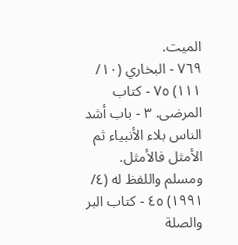الميت.
٧٦٩ - البخاري (١٠/ ١١١) ٧٥ - كتاب المرضى. ٣ - باب أشد الناس بلاء الأنبياء ثم الأمثل فالأمثل.
ومسلم واللفظ له (٤/ ١٩٩١) ٤٥ - كتاب البر والصلة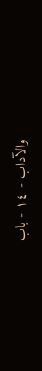والآداب - ١٤ - باب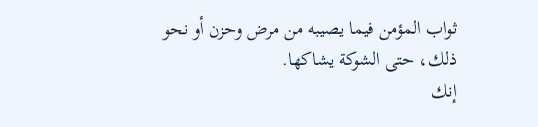ثواب المؤمن فيما يصيبه من مرض وحزن أو نحو ذلك، حتى الشوكة يشاكها.
إنك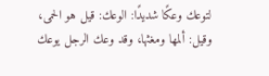لتوعك وعكًا شديدًا: الوعك: قيل هو الحمى، وقيل: ألمها ومغثها، وقد وعك الرجل يوعك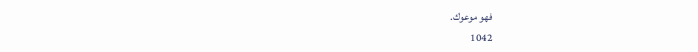فهو موعوك.
1042